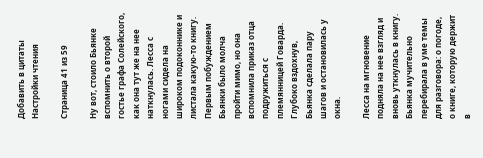Добавить в цитаты Настройки чтения

Страница 41 из 59

Ну вот, стоило Бьянке вспомнить о второй гостье графа Солейского, как она тут же на нее наткнулась. Лесса с ногами сидела на широком подоконнике и листала какую-то книгу. Первым побуждением Бьянки было молча пройти мимо, но она вспомнила приказ отца подружиться с племянницей Говарда. Глубоко вздохнув, Бьянка сделала пару шагов и остановилась у окна.

Лесса на мгновение подняла на нее взгляд и вновь уткнулась в книгу. Бьянка мучительно перебирала в уме темы для разговора: о погоде, о книге, которую держит в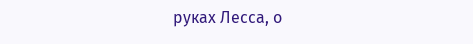руках Лесса, о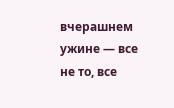вчерашнем ужине — все не то, все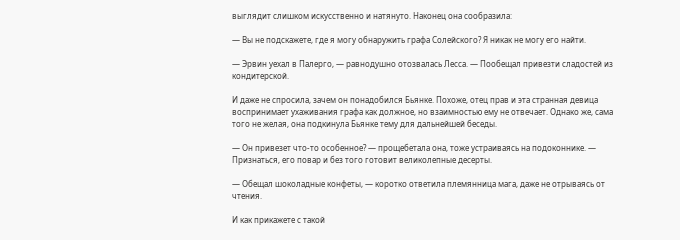выглядит слишком искусственно и натянуто. Наконец она сообразила:

— Вы не подскажете, где я могу обнаружить графа Солейского? Я никак не могу его найти.

— Эрвин уехал в Палерго, — равнодушно отозвалась Лесса. — Пообещал привезти сладостей из кондитерской.

И даже не спросила, зачем он понадобился Бьянке. Похоже, отец прав и эта странная девица воспринимает ухаживания графа как должное, но взаимностью ему не отвечает. Однако же, сама того не желая, она подкинула Бьянке тему для дальнейшей беседы.

— Он привезет что-то особенное? — прощебетала она, тоже устраиваясь на подоконнике. — Признаться, его повар и без того готовит великолепные десерты.

— Обещал шоколадные конфеты, — коротко ответила племянница мага, даже не отрываясь от чтения.

И как прикажете с такой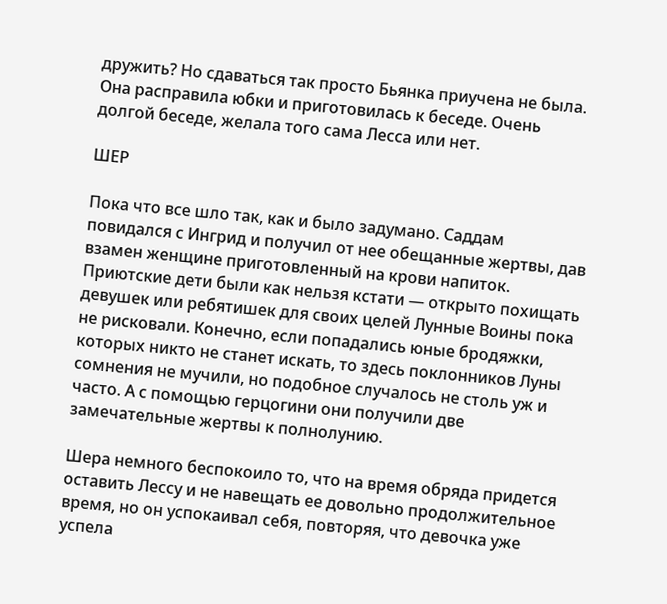дружить? Но сдаваться так просто Бьянка приучена не была. Она расправила юбки и приготовилась к беседе. Очень долгой беседе, желала того сама Лесса или нет.

ШЕР

Пока что все шло так, как и было задумано. Саддам повидался с Ингрид и получил от нее обещанные жертвы, дав взамен женщине приготовленный на крови напиток. Приютские дети были как нельзя кстати — открыто похищать девушек или ребятишек для своих целей Лунные Воины пока не рисковали. Конечно, если попадались юные бродяжки, которых никто не станет искать, то здесь поклонников Луны сомнения не мучили, но подобное случалось не столь уж и часто. А с помощью герцогини они получили две замечательные жертвы к полнолунию.

Шера немного беспокоило то, что на время обряда придется оставить Лессу и не навещать ее довольно продолжительное время, но он успокаивал себя, повторяя, что девочка уже успела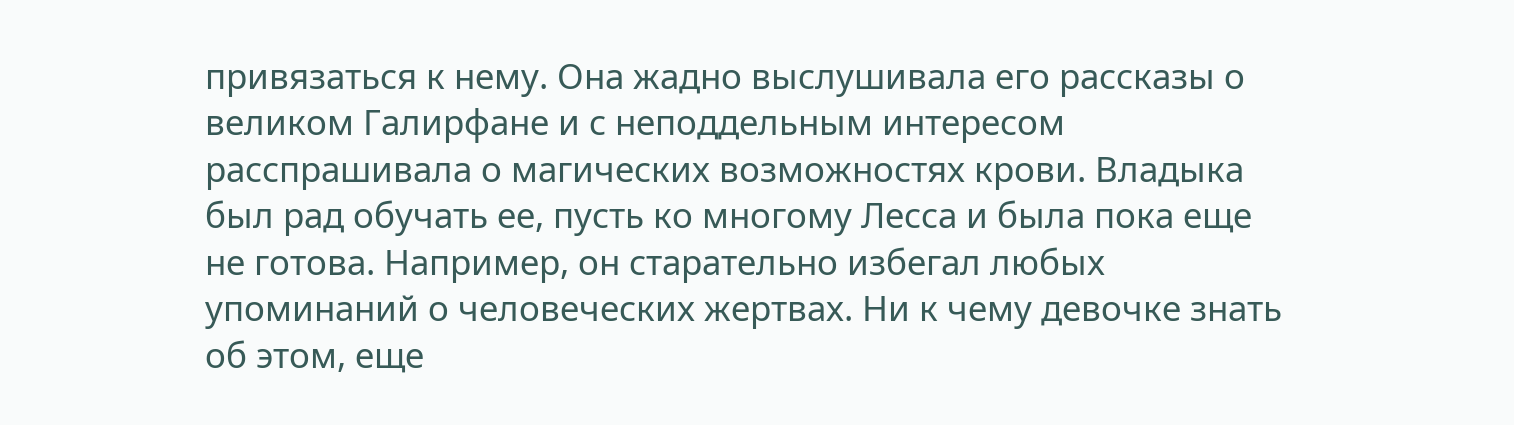привязаться к нему. Она жадно выслушивала его рассказы о великом Галирфане и с неподдельным интересом расспрашивала о магических возможностях крови. Владыка был рад обучать ее, пусть ко многому Лесса и была пока еще не готова. Например, он старательно избегал любых упоминаний о человеческих жертвах. Ни к чему девочке знать об этом, еще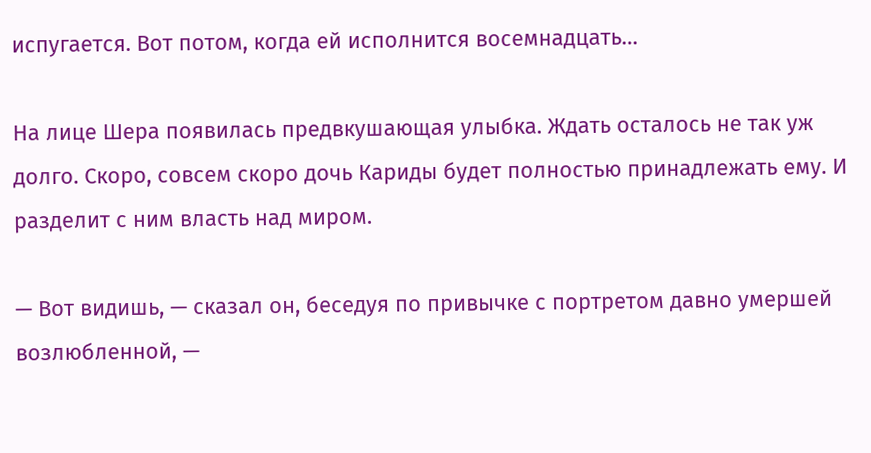испугается. Вот потом, когда ей исполнится восемнадцать…

На лице Шера появилась предвкушающая улыбка. Ждать осталось не так уж долго. Скоро, совсем скоро дочь Кариды будет полностью принадлежать ему. И разделит с ним власть над миром.

— Вот видишь, — сказал он, беседуя по привычке с портретом давно умершей возлюбленной, —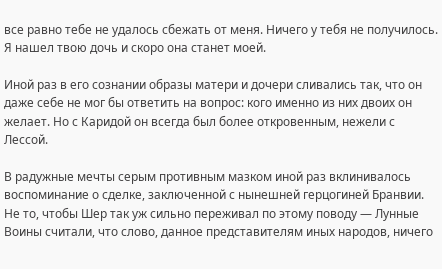все равно тебе не удалось сбежать от меня. Ничего у тебя не получилось. Я нашел твою дочь и скоро она станет моей.

Иной раз в его сознании образы матери и дочери сливались так, что он даже себе не мог бы ответить на вопрос: кого именно из них двоих он желает. Но с Каридой он всегда был более откровенным, нежели с Лессой.

В радужные мечты серым противным мазком иной раз вклинивалось воспоминание о сделке, заключенной с нынешней герцогиней Бранвии. Не то, чтобы Шер так уж сильно переживал по этому поводу — Лунные Воины считали, что слово, данное представителям иных народов, ничего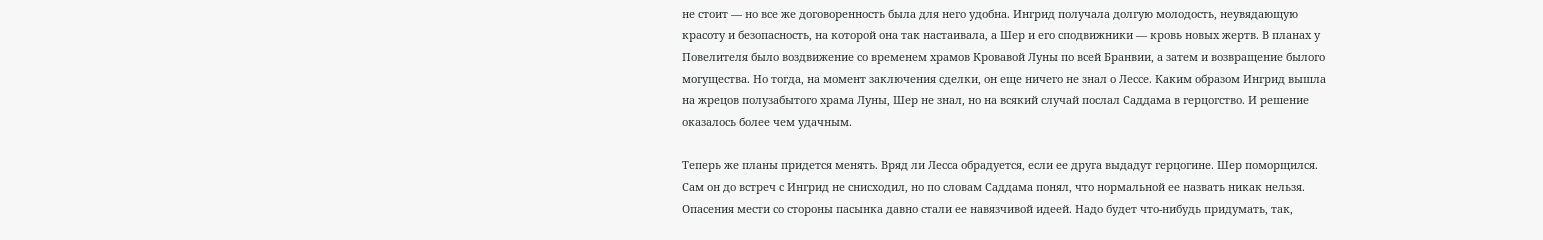не стоит — но все же договоренность была для него удобна. Ингрид получала долгую молодость, неувядающую красоту и безопасность, на которой она так настаивала, а Шер и его сподвижники — кровь новых жертв. В планах у Повелителя было воздвижение со временем храмов Кровавой Луны по всей Бранвии, а затем и возвращение былого могущества. Но тогда, на момент заключения сделки, он еще ничего не знал о Лессе. Каким образом Ингрид вышла на жрецов полузабытого храма Луны, Шер не знал, но на всякий случай послал Саддама в герцогство. И решение оказалось более чем удачным.

Теперь же планы придется менять. Вряд ли Лесса обрадуется, если ее друга выдадут герцогине. Шер поморщился. Сам он до встреч с Ингрид не снисходил, но по словам Саддама понял, что нормальной ее назвать никак нельзя. Опасения мести со стороны пасынка давно стали ее навязчивой идеей. Надо будет что-нибудь придумать, так,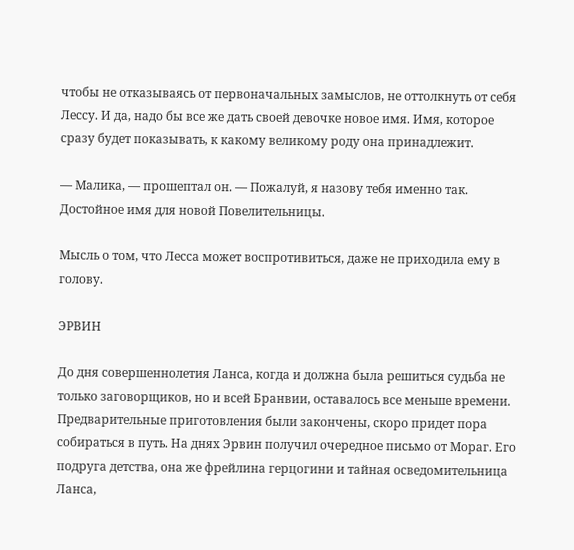чтобы не отказываясь от первоначальных замыслов, не оттолкнуть от себя Лессу. И да, надо бы все же дать своей девочке новое имя. Имя, которое сразу будет показывать, к какому великому роду она принадлежит.

— Малика, — прошептал он. — Пожалуй, я назову тебя именно так. Достойное имя для новой Повелительницы.

Мысль о том, что Лесса может воспротивиться, даже не приходила ему в голову.

ЭРВИН

До дня совершеннолетия Ланса, когда и должна была решиться судьба не только заговорщиков, но и всей Бранвии, оставалось все меньше времени. Предварительные приготовления были закончены, скоро придет пора собираться в путь. На днях Эрвин получил очередное письмо от Мораг. Его подруга детства, она же фрейлина герцогини и тайная осведомительница Ланса,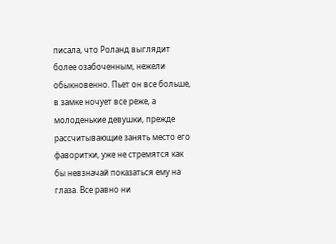писала, что Роланд выглядит более озабоченным, нежели обыкновенно. Пьет он все больше, в замке ночует все реже, а молоденькие девушки, прежде рассчитывающие занять место его фаворитки, уже не стремятся как бы невзначай показаться ему на глаза. Все равно ни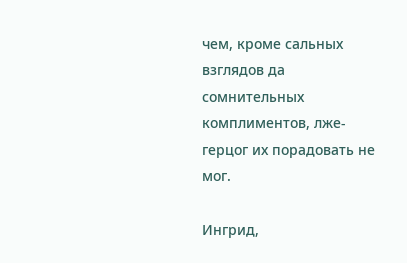чем, кроме сальных взглядов да сомнительных комплиментов, лже-герцог их порадовать не мог.

Ингрид,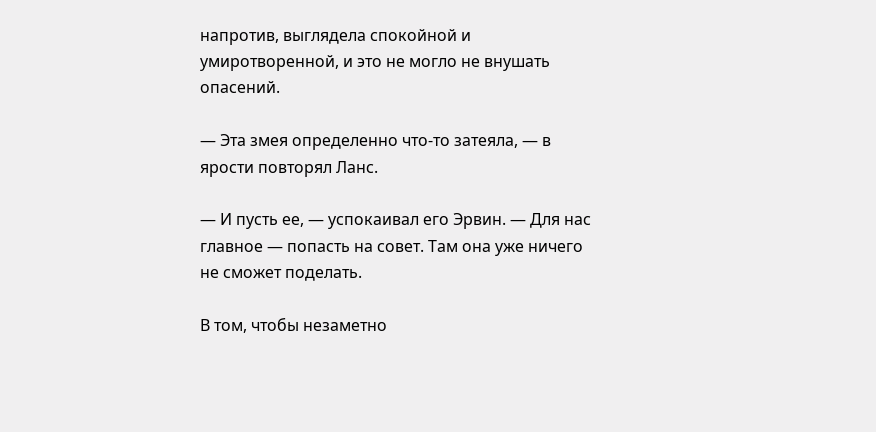напротив, выглядела спокойной и умиротворенной, и это не могло не внушать опасений.

— Эта змея определенно что-то затеяла, — в ярости повторял Ланс.

— И пусть ее, — успокаивал его Эрвин. — Для нас главное — попасть на совет. Там она уже ничего не сможет поделать.

В том, чтобы незаметно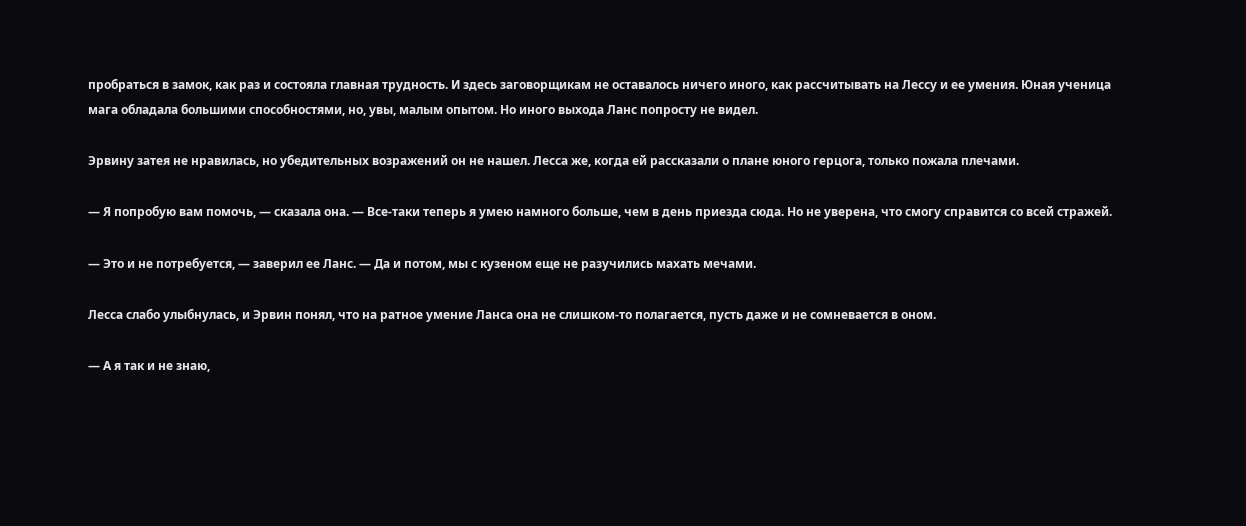пробраться в замок, как раз и состояла главная трудность. И здесь заговорщикам не оставалось ничего иного, как рассчитывать на Лессу и ее умения. Юная ученица мага обладала большими способностями, но, увы, малым опытом. Но иного выхода Ланс попросту не видел.

Эрвину затея не нравилась, но убедительных возражений он не нашел. Лесса же, когда ей рассказали о плане юного герцога, только пожала плечами.

— Я попробую вам помочь, — сказала она. — Все-таки теперь я умею намного больше, чем в день приезда сюда. Но не уверена, что смогу справится со всей стражей.

— Это и не потребуется, — заверил ее Ланс. — Да и потом, мы с кузеном еще не разучились махать мечами.

Лесса слабо улыбнулась, и Эрвин понял, что на ратное умение Ланса она не слишком-то полагается, пусть даже и не сомневается в оном.

— А я так и не знаю,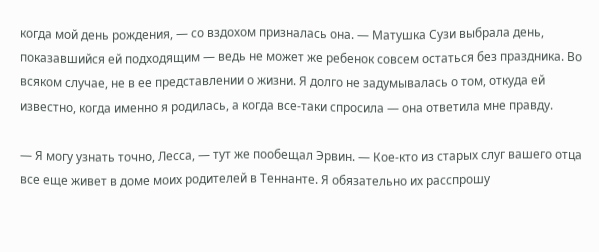когда мой день рождения, — со вздохом призналась она. — Матушка Сузи выбрала день, показавшийся ей подходящим — ведь не может же ребенок совсем остаться без праздника. Во всяком случае, не в ее представлении о жизни. Я долго не задумывалась о том, откуда ей известно, когда именно я родилась, а когда все-таки спросила — она ответила мне правду.

— Я могу узнать точно, Лесса, — тут же пообещал Эрвин. — Кое-кто из старых слуг вашего отца все еще живет в доме моих родителей в Теннанте. Я обязательно их расспрошу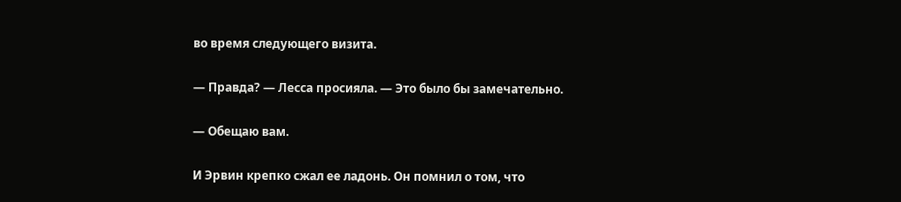во время следующего визита.

— Правда? — Лесса просияла. — Это было бы замечательно.

— Обещаю вам.

И Эрвин крепко сжал ее ладонь. Он помнил о том, что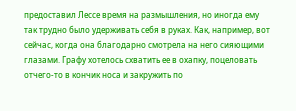предоставил Лессе время на размышления, но иногда ему так трудно было удерживать себя в руках. Как, например, вот сейчас, когда она благодарно смотрела на него сияющими глазами. Графу хотелось схватить ее в охапку, поцеловать отчего-то в кончик носа и закружить по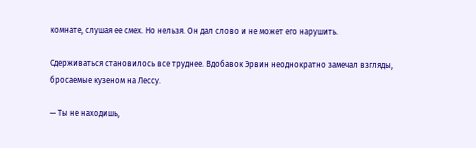комнате, слушая ее смех. Но нельзя. Он дал слово и не может его нарушить.

Сдерживаться становилось все труднее. Вдобавок Эрвин неоднократно замечал взгляды, бросаемые кузеном на Лессу.

— Ты не находишь,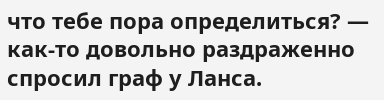что тебе пора определиться? — как-то довольно раздраженно спросил граф у Ланса.